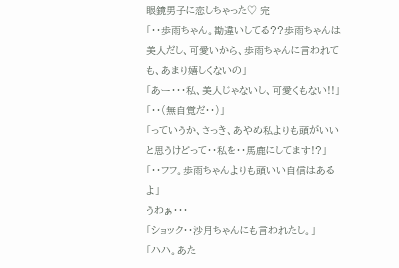眼鏡男子に恋しちゃった♡ 完
「・・歩雨ちゃん。勘違いしてる??歩雨ちゃんは美人だし、可愛いから、歩雨ちゃんに言われても、あまり嬉しくないの」
「あー・・・私、美人じゃないし、可愛くもない!!」
「・・(無自覚だ・・)」
「っていうか、さっき、あやめ私よりも頭がいいと思うけどって・・私を・・馬鹿にしてます!?」
「・・フフ。歩雨ちゃんよりも頭いい自信はあるよ」
うわぁ・・・
「ショック・・沙月ちゃんにも言われたし。」
「ハハ。あた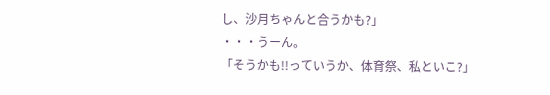し、沙月ちゃんと合うかも?」
・・・うーん。
「そうかも!!っていうか、体育祭、私といこ?」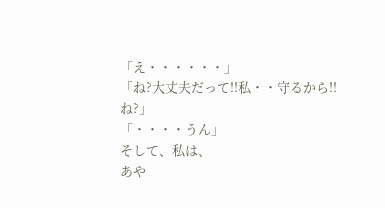「え・・・・・・」
「ね?大丈夫だって!!私・・守るから!!ね?」
「・・・・うん」
そして、私は、
あや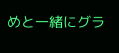めと一緒にグラ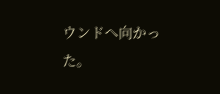ウンドへ向かった。